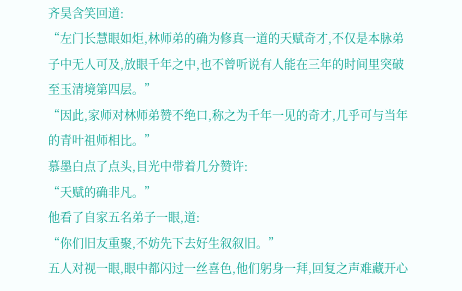齐昊含笑回道:
“左门长慧眼如炬,林师弟的确为修真一道的天赋奇才,不仅是本脉弟子中无人可及,放眼千年之中,也不曾听说有人能在三年的时间里突破至玉清境第四层。”
“因此,家师对林师弟赞不绝口,称之为千年一见的奇才,几乎可与当年的青叶祖师相比。”
慕墨白点了点头,目光中带着几分赞许:
“天赋的确非凡。”
他看了自家五名弟子一眼,道:
“你们旧友重聚,不妨先下去好生叙叙旧。”
五人对视一眼,眼中都闪过一丝喜色,他们躬身一拜,回复之声难藏开心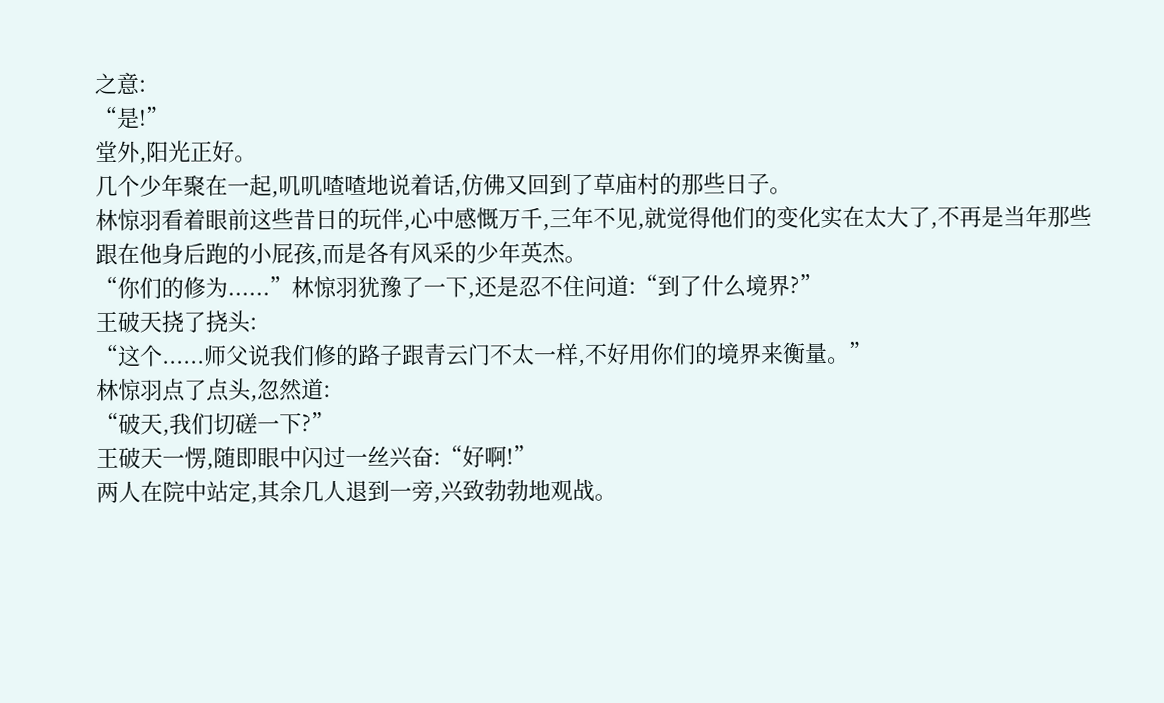之意:
“是!”
堂外,阳光正好。
几个少年聚在一起,叽叽喳喳地说着话,仿佛又回到了草庙村的那些日子。
林惊羽看着眼前这些昔日的玩伴,心中感慨万千,三年不见,就觉得他们的变化实在太大了,不再是当年那些跟在他身后跑的小屁孩,而是各有风采的少年英杰。
“你们的修为......”林惊羽犹豫了一下,还是忍不住问道:“到了什么境界?”
王破天挠了挠头:
“这个......师父说我们修的路子跟青云门不太一样,不好用你们的境界来衡量。”
林惊羽点了点头,忽然道:
“破天,我们切磋一下?”
王破天一愣,随即眼中闪过一丝兴奋:“好啊!”
两人在院中站定,其余几人退到一旁,兴致勃勃地观战。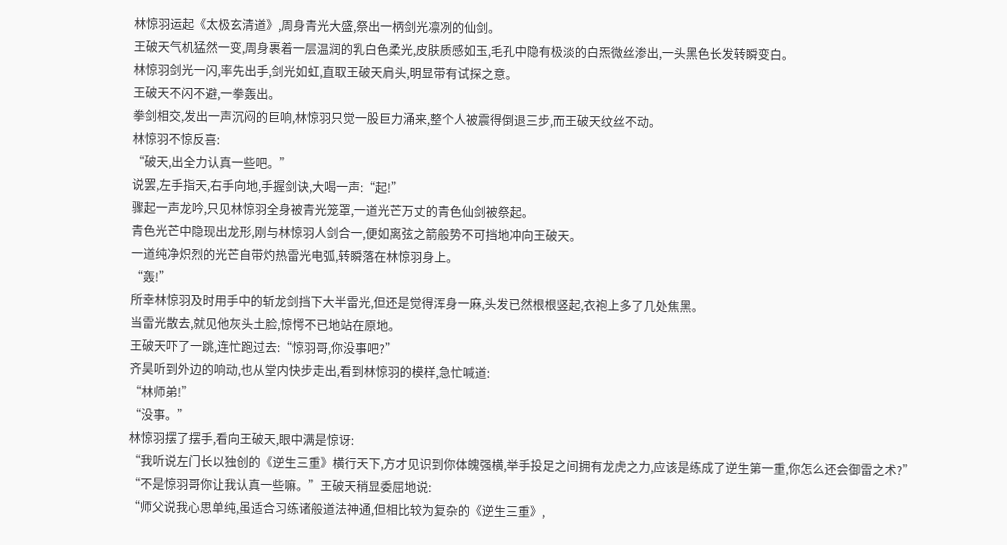林惊羽运起《太极玄清道》,周身青光大盛,祭出一柄剑光凛冽的仙剑。
王破天气机猛然一变,周身裹着一层温润的乳白色柔光,皮肤质感如玉,毛孔中隐有极淡的白炁微丝渗出,一头黑色长发转瞬变白。
林惊羽剑光一闪,率先出手,剑光如虹,直取王破天肩头,明显带有试探之意。
王破天不闪不避,一拳轰出。
拳剑相交,发出一声沉闷的巨响,林惊羽只觉一股巨力涌来,整个人被震得倒退三步,而王破天纹丝不动。
林惊羽不惊反喜:
“破天,出全力认真一些吧。”
说罢,左手指天,右手向地,手握剑诀,大喝一声:“起!”
骤起一声龙吟,只见林惊羽全身被青光笼罩,一道光芒万丈的青色仙剑被祭起。
青色光芒中隐现出龙形,刚与林惊羽人剑合一,便如离弦之箭般势不可挡地冲向王破天。
一道纯净炽烈的光芒自带灼热雷光电弧,转瞬落在林惊羽身上。
“轰!”
所幸林惊羽及时用手中的斩龙剑挡下大半雷光,但还是觉得浑身一麻,头发已然根根竖起,衣袍上多了几处焦黑。
当雷光散去,就见他灰头土脸,惊愕不已地站在原地。
王破天吓了一跳,连忙跑过去:“惊羽哥,你没事吧?”
齐昊听到外边的响动,也从堂内快步走出,看到林惊羽的模样,急忙喊道:
“林师弟!”
“没事。”
林惊羽摆了摆手,看向王破天,眼中满是惊讶:
“我听说左门长以独创的《逆生三重》横行天下,方才见识到你体魄强横,举手投足之间拥有龙虎之力,应该是练成了逆生第一重,你怎么还会御雷之术?”
“不是惊羽哥你让我认真一些嘛。”王破天稍显委屈地说:
“师父说我心思单纯,虽适合习练诸般道法神通,但相比较为复杂的《逆生三重》,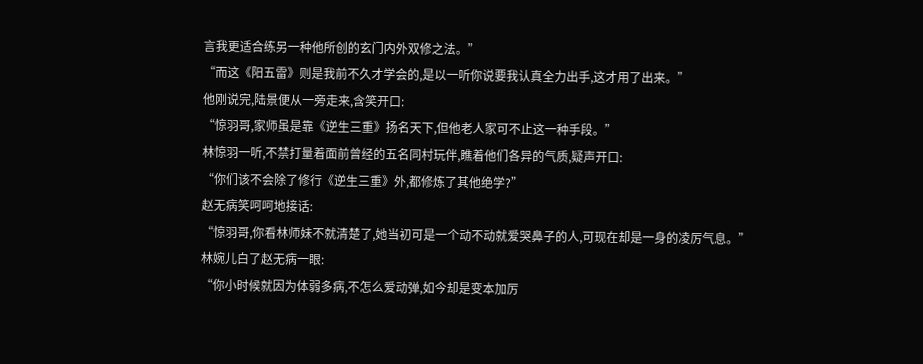言我更适合练另一种他所创的玄门内外双修之法。”
“而这《阳五雷》则是我前不久才学会的,是以一听你说要我认真全力出手,这才用了出来。”
他刚说完,陆景便从一旁走来,含笑开口:
“惊羽哥,家师虽是靠《逆生三重》扬名天下,但他老人家可不止这一种手段。”
林惊羽一听,不禁打量着面前曾经的五名同村玩伴,瞧着他们各异的气质,疑声开口:
“你们该不会除了修行《逆生三重》外,都修炼了其他绝学?”
赵无病笑呵呵地接话:
“惊羽哥,你看林师妹不就清楚了,她当初可是一个动不动就爱哭鼻子的人,可现在却是一身的凌厉气息。”
林婉儿白了赵无病一眼:
“你小时候就因为体弱多病,不怎么爱动弹,如今却是变本加厉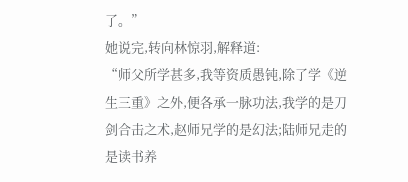了。”
她说完,转向林惊羽,解释道:
“师父所学甚多,我等资质愚钝,除了学《逆生三重》之外,便各承一脉功法,我学的是刀剑合击之术,赵师兄学的是幻法;陆师兄走的是读书养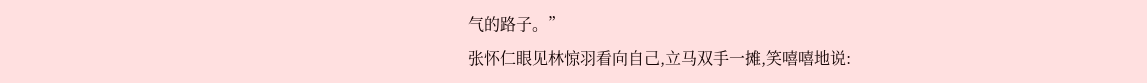气的路子。”
张怀仁眼见林惊羽看向自己,立马双手一摊,笑嘻嘻地说: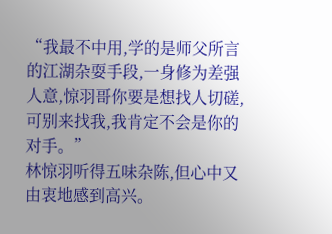“我最不中用,学的是师父所言的江湖杂耍手段,一身修为差强人意,惊羽哥你要是想找人切磋,可别来找我,我肯定不会是你的对手。”
林惊羽听得五味杂陈,但心中又由衷地感到高兴。